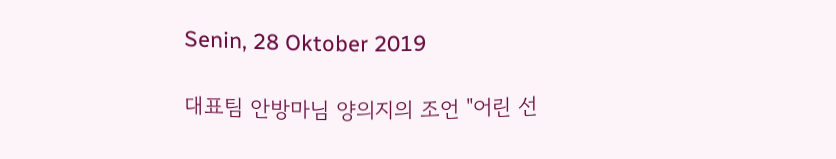Senin, 28 Oktober 2019

대표팀 안방마님 양의지의 조언 "어린 선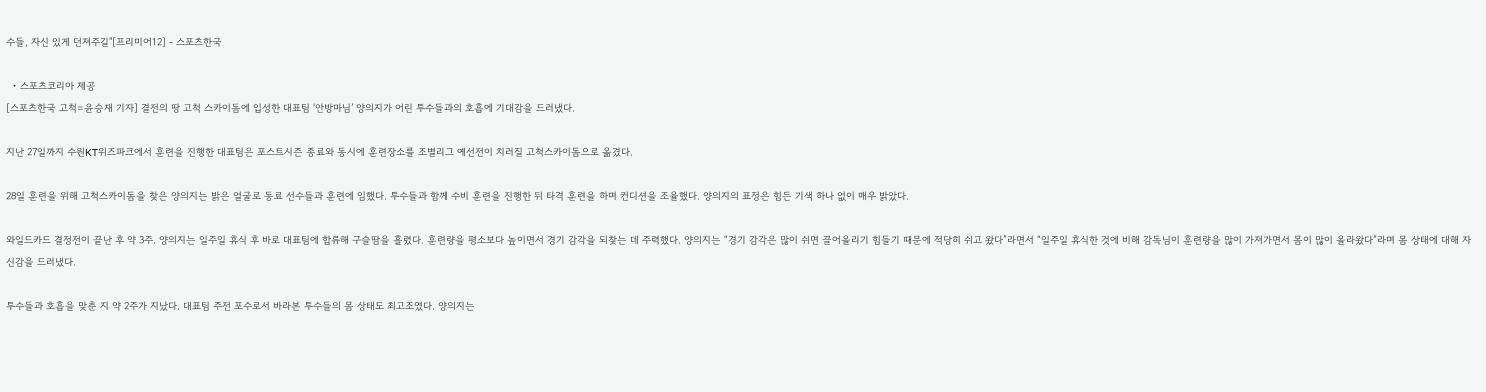수들, 자신 있게 던져주길"[프리미어12] - 스포츠한국

  • 스포츠코리아 제공
[스포츠한국 고척=윤승재 기자] 결전의 땅 고척 스카이돔에 입성한 대표팀 ‘안방마님’ 양의지가 어린 투수들과의 호흡에 기대감을 드러냈다.

지난 27일까지 수원KT위즈파크에서 훈련을 진행한 대표팀은 포스트시즌 종료와 동시에 훈련장소를 조별리그 예선전이 치러질 고척스카이돔으로 옮겼다.

28일 훈련을 위해 고척스카이돔을 찾은 양의지는 밝은 얼굴로 동료 선수들과 훈련에 임했다. 투수들과 함께 수비 훈련을 진행한 뒤 타격 훈련을 하며 컨디션을 조율했다. 양의지의 표정은 힘든 기색 하나 없이 매우 밝았다.

와일드카드 결정전이 끝난 후 약 3주. 양의지는 일주일 휴식 후 바로 대표팀에 합류해 구슬땀을 흘렸다. 훈련량을 평소보다 높이면서 경기 감각을 되찾는 데 주력했다. 양의지는 “경기 감각은 많이 쉬면 끌어올리기 힘들기 때문에 적당히 쉬고 왔다”라면서 “일주일 휴식한 것에 비해 감독님이 훈련량을 많이 가져가면서 몸이 많이 올라왔다”라며 몸 상태에 대해 자신감을 드러냈다.

투수들과 호흡을 맞춘 지 약 2주가 지났다. 대표팀 주전 포수로서 바라본 투수들의 몸 상태도 최고조였다. 양의지는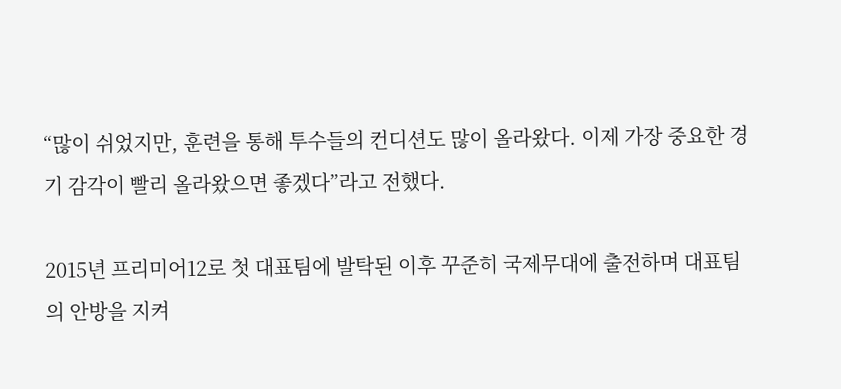“많이 쉬었지만, 훈련을 통해 투수들의 컨디션도 많이 올라왔다. 이제 가장 중요한 경기 감각이 빨리 올라왔으면 좋겠다”라고 전했다.

2015년 프리미어12로 첫 대표팀에 발탁된 이후 꾸준히 국제무대에 출전하며 대표팀의 안방을 지켜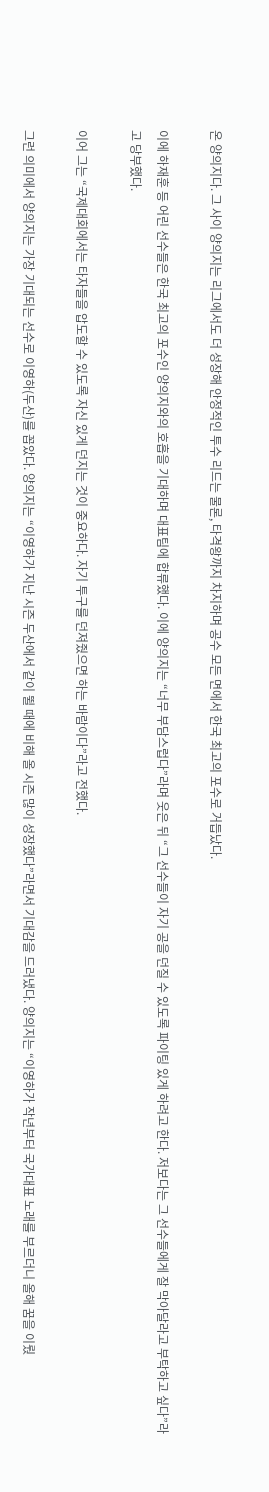온 양의지다. 그 사이 양의지는 리그에서도 더 성장해 안정적인 투수 리드는 물론, 타격왕까지 차지하며 공수 모든 면에서 한국 최고의 포수로 거듭났다.

이에 하재훈 등 어린 선수들은 한국 최고의 포수인 양의지와의 호흡을 기대하며 대표팀에 합류했다. 이에 양의지는 “너무 부담스럽다”라며 웃은 뒤 “그 선수들이 자기 공을 던질 수 있도록 파이팅 있게 하려고 한다. 저보다는 그 선수들에게 잘 막아달라고 부탁하고 싶다”라고 당부했다.

이어 그는 “국제대회에서는 타자들을 압도할 수 있도록 자신 있게 던지는 것이 중요하다. 자기 투구를 던져줬으면 하는 바람이다”라고 전했다.

그런 의미에서 양의지는 가장 기대되는 선수로 이영하(두산)를 꼽았다. 양의지는 “이영하가 지난 시즌 두산에서 같이 뛸 때에 비해 올 시즌 많이 성장했다”라면서 기대감을 드러냈다. 양의지는 “이영하가 작년부터 국가대표 노래를 부르더니 올해 꿈을 이뤘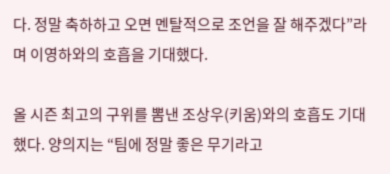다. 정말 축하하고 오면 멘탈적으로 조언을 잘 해주겠다”라며 이영하와의 호흡을 기대했다.

올 시즌 최고의 구위를 뽐낸 조상우(키움)와의 호흡도 기대했다. 양의지는 “팀에 정말 좋은 무기라고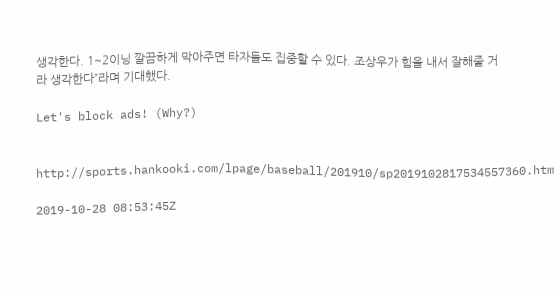생각한다. 1~2이닝 깔끔하게 막아주면 타자들도 집중할 수 있다. 조상우가 힘을 내서 잘해줄 거라 생각한다”라며 기대했다.

Let's block ads! (Why?)


http://sports.hankooki.com/lpage/baseball/201910/sp2019102817534557360.htm

2019-10-28 08:53:45Z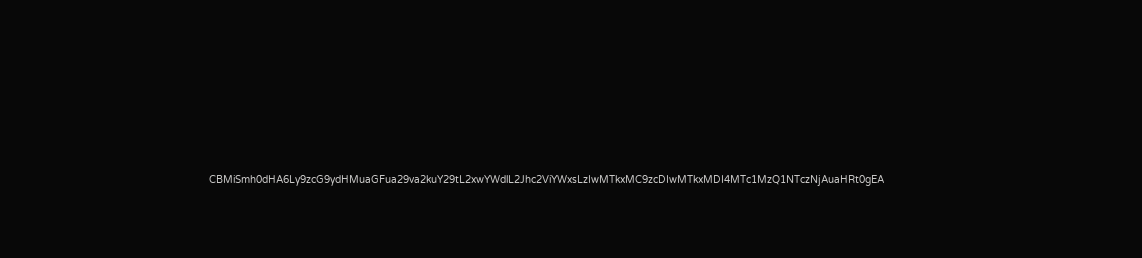CBMiSmh0dHA6Ly9zcG9ydHMuaGFua29va2kuY29tL2xwYWdlL2Jhc2ViYWxsLzIwMTkxMC9zcDIwMTkxMDI4MTc1MzQ1NTczNjAuaHRt0gEA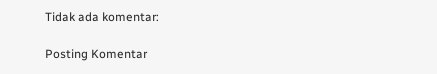Tidak ada komentar:

Posting Komentar